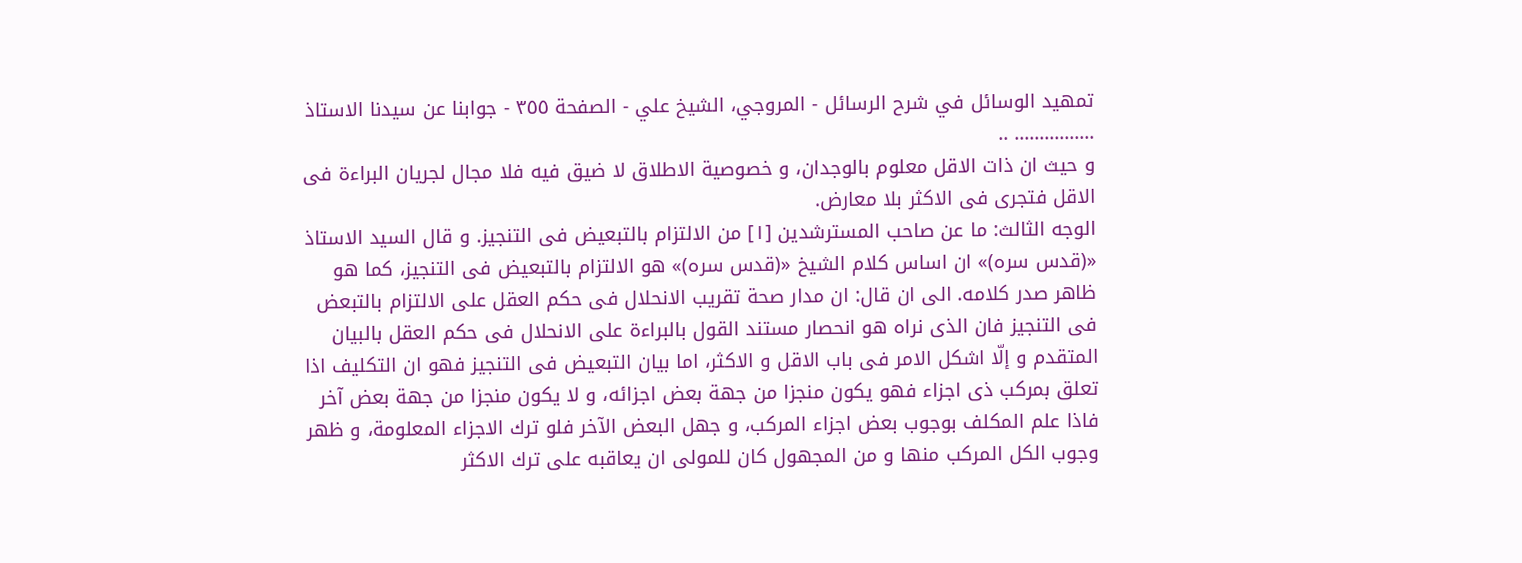تمهيد الوسائل في شرح الرسائل - المروجي، الشيخ علي - الصفحة ٣٥٥ - جوابنا عن سيدنا الاستاذ
................ ..
و حيث ان ذات الاقل معلوم بالوجدان، و خصوصية الاطلاق لا ضيق فيه فلا مجال لجريان البراءة فى الاقل فتجرى فى الاكثر بلا معارض.
الوجه الثالث: ما عن صاحب المسترشدين [١] من الالتزام بالتبعيض فى التنجيز. و قال السيد الاستاذ «(قدس سره)» ان اساس كلام الشيخ «(قدس سره)» هو الالتزام بالتبعيض فى التنجيز، كما هو ظاهر صدر كلامه. الى ان قال: ان مدار صحة تقريب الانحلال فى حكم العقل على الالتزام بالتبعض فى التنجيز فان الذى نراه هو انحصار مستند القول بالبراءة على الانحلال فى حكم العقل بالبيان المتقدم و إلّا اشكل الامر فى باب الاقل و الاكثر، اما بيان التبعيض فى التنجيز فهو ان التكليف اذا تعلق بمركب ذى اجزاء فهو يكون منجزا من جهة بعض اجزائه، و لا يكون منجزا من جهة بعض آخر فاذا علم المكلف بوجوب بعض اجزاء المركب، و جهل البعض الآخر فلو ترك الاجزاء المعلومة، و ظهر وجوب الكل المركب منها و من المجهول كان للمولى ان يعاقبه على ترك الاكثر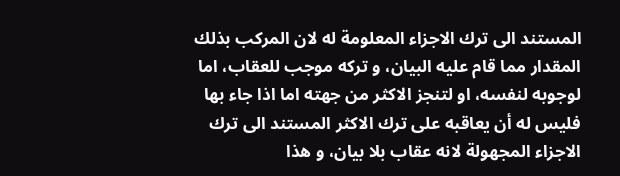المستند الى ترك الاجزاء المعلومة له لان المركب بذلك المقدار مما قام عليه البيان، و تركه موجب للعقاب، اما لوجوبه لنفسه، او لتنجز الاكثر من جهته اما اذا جاء بها فليس له أن يعاقبه على ترك الاكثر المستند الى ترك الاجزاء المجهولة لانه عقاب بلا بيان، و هذا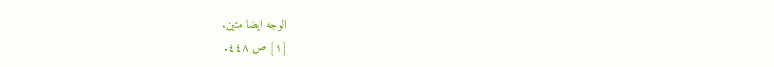الوجه ايضا متين.
[١] ص ٤٤٨.